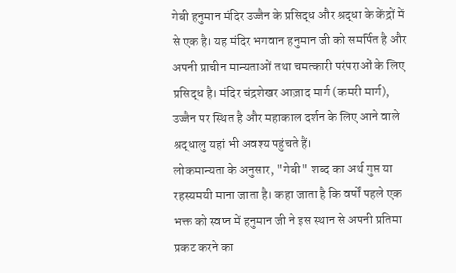गेबी हनुमान मंदिर उज्जैन के प्रसिद्ध और श्रद्धा के केंद्रों में से एक है। यह मंदिर भगवान हनुमान जी को समर्पित है और अपनी प्राचीन मान्यताओं तथा चमत्कारी परंपराओं के लिए प्रसिद्ध है। मंदिर चंद्रशेखर आज़ाद मार्ग (कमरी मार्ग), उज्जैन पर स्थित है और महाकाल दर्शन के लिए आने वाले श्रद्धालु यहां भी अवश्य पहुंचते हैं।
लोकमान्यता के अनुसार, "गेबी" शब्द का अर्थ गुप्त या रहस्यमयी माना जाता है। कहा जाता है कि वर्षों पहले एक भक्त को स्वप्न में हनुमान जी ने इस स्थान से अपनी प्रतिमा प्रकट करने का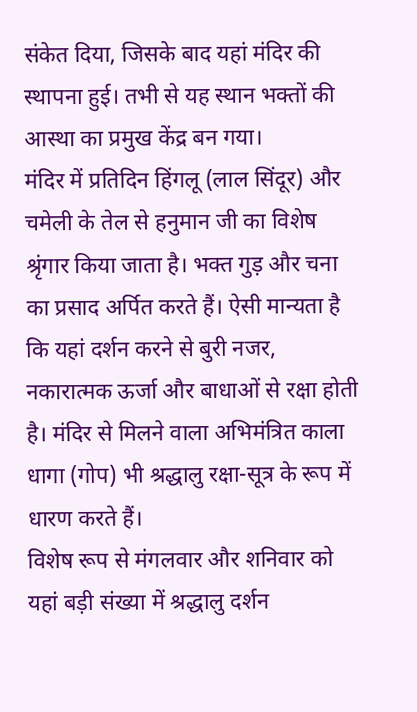संकेत दिया, जिसके बाद यहां मंदिर की स्थापना हुई। तभी से यह स्थान भक्तों की आस्था का प्रमुख केंद्र बन गया।
मंदिर में प्रतिदिन हिंगलू (लाल सिंदूर) और चमेली के तेल से हनुमान जी का विशेष श्रृंगार किया जाता है। भक्त गुड़ और चना का प्रसाद अर्पित करते हैं। ऐसी मान्यता है कि यहां दर्शन करने से बुरी नजर, नकारात्मक ऊर्जा और बाधाओं से रक्षा होती है। मंदिर से मिलने वाला अभिमंत्रित काला धागा (गोप) भी श्रद्धालु रक्षा-सूत्र के रूप में धारण करते हैं।
विशेष रूप से मंगलवार और शनिवार को यहां बड़ी संख्या में श्रद्धालु दर्शन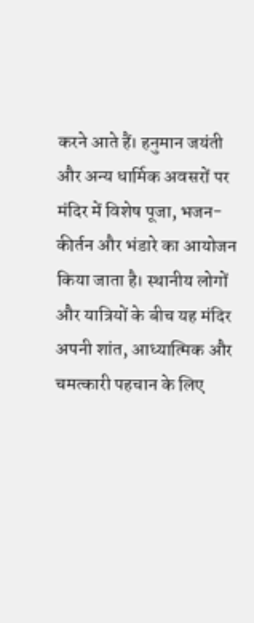करने आते हैं। हनुमान जयंती और अन्य धार्मिक अवसरों पर मंदिर में विशेष पूजा, भजन-कीर्तन और भंडारे का आयोजन किया जाता है। स्थानीय लोगों और यात्रियों के बीच यह मंदिर अपनी शांत, आध्यात्मिक और चमत्कारी पहचान के लिए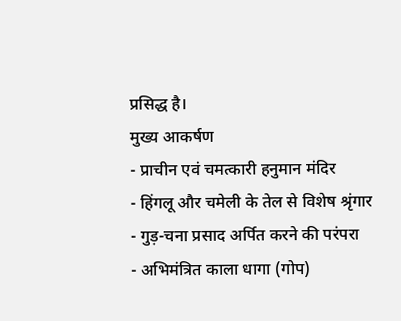प्रसिद्ध है।
मुख्य आकर्षण
- प्राचीन एवं चमत्कारी हनुमान मंदिर
- हिंगलू और चमेली के तेल से विशेष श्रृंगार
- गुड़-चना प्रसाद अर्पित करने की परंपरा
- अभिमंत्रित काला धागा (गोप)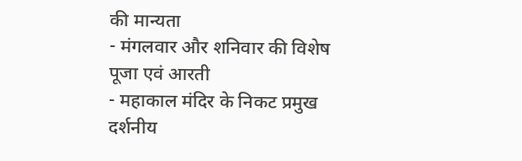की मान्यता
- मंगलवार और शनिवार की विशेष पूजा एवं आरती
- महाकाल मंदिर के निकट प्रमुख दर्शनीय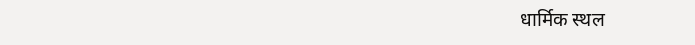धार्मिक स्थल